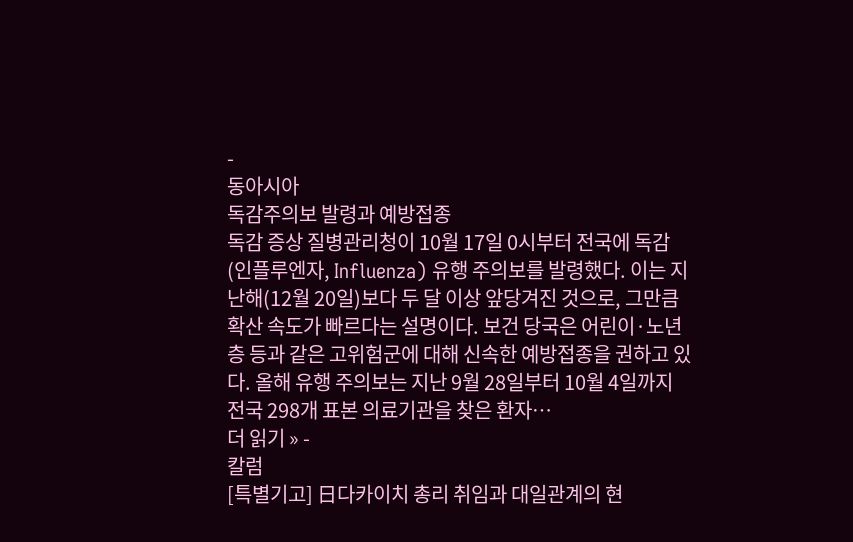-
동아시아
독감주의보 발령과 예방접종
독감 증상 질병관리청이 10월 17일 0시부터 전국에 독감(인플루엔자, Influenza) 유행 주의보를 발령했다. 이는 지난해(12월 20일)보다 두 달 이상 앞당겨진 것으로, 그만큼 확산 속도가 빠르다는 설명이다. 보건 당국은 어린이·노년층 등과 같은 고위험군에 대해 신속한 예방접종을 권하고 있다. 올해 유행 주의보는 지난 9월 28일부터 10월 4일까지 전국 298개 표본 의료기관을 찾은 환자…
더 읽기 » -
칼럼
[특별기고] 日다카이치 총리 취임과 대일관계의 현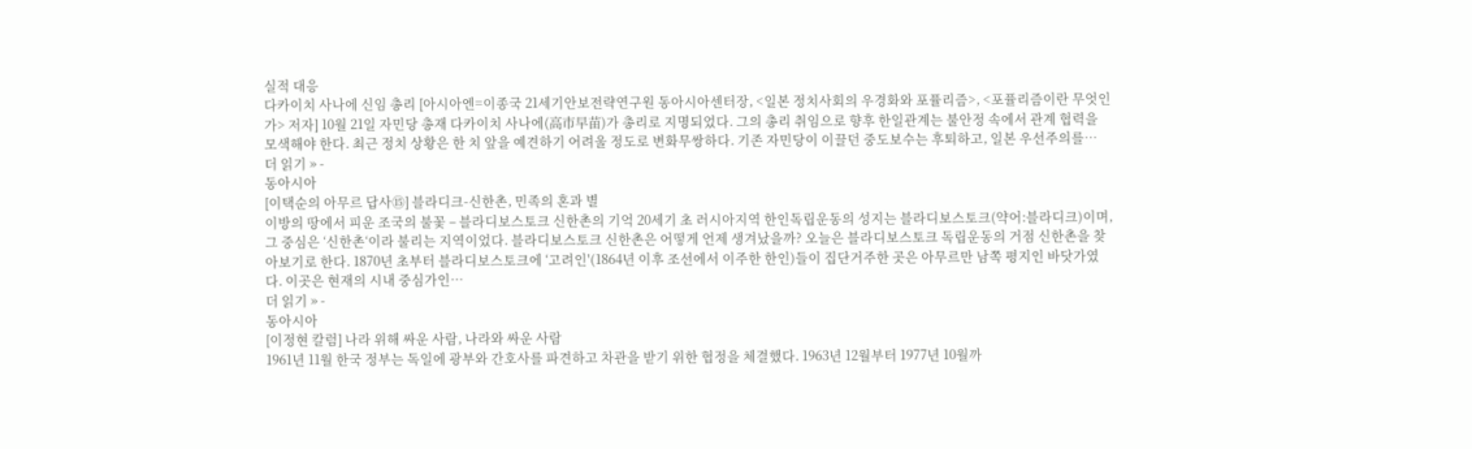실적 대응
다카이치 사나에 신임 총리 [아시아엔=이종국 21세기안보전략연구원 동아시아센터장, <일본 정치사회의 우경화와 포퓰리즘>, <포퓰리즘이란 무엇인가> 저자] 10월 21일 자민당 총재 다카이치 사나에(高市早苗)가 총리로 지명되었다. 그의 총리 취임으로 향후 한일관계는 불안정 속에서 관계 협력을 모색해야 한다. 최근 정치 상황은 한 치 앞을 예견하기 어려울 정도로 변화무쌍하다. 기존 자민당이 이끌던 중도보수는 후퇴하고, 일본 우선주의를…
더 읽기 » -
동아시아
[이택순의 아무르 답사⑮] 블라디크-신한촌, 민족의 혼과 별
이방의 땅에서 피운 조국의 불꽃 – 블라디보스토크 신한촌의 기억 20세기 초 러시아지역 한인독립운동의 성지는 블라디보스토크(약어:블라디크)이며, 그 중심은 ‘신한촌‘이라 불리는 지역이었다. 블라디보스토크 신한촌은 어떻게 언제 생겨났을까? 오늘은 블라디보스토크 독립운동의 거점 신한촌을 찾아보기로 한다. 1870년 초부터 블라디보스토크에 ‘고려인'(1864년 이후 조선에서 이주한 한인)들이 집단거주한 곳은 아무르만 남쪽 평지인 바닷가였다. 이곳은 현재의 시내 중심가인…
더 읽기 » -
동아시아
[이정현 칼럼] 나라 위해 싸운 사람, 나라와 싸운 사람
1961년 11월 한국 정부는 독일에 광부와 간호사를 파견하고 차관을 받기 위한 협정을 체결했다. 1963년 12월부터 1977년 10월까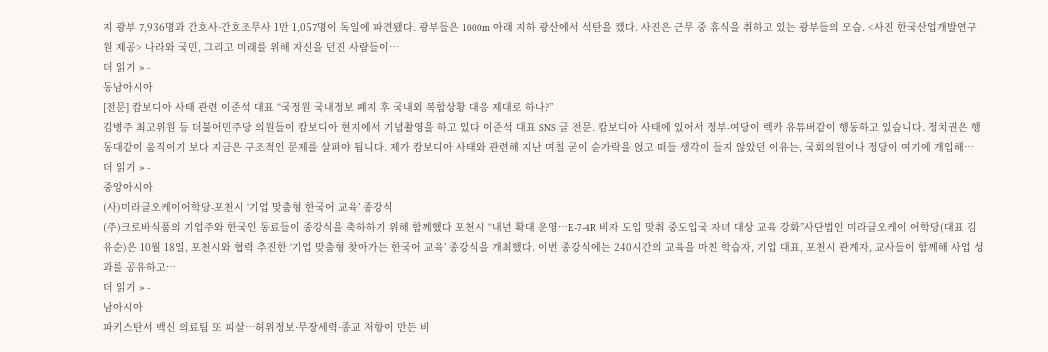지 광부 7,936명과 간호사·간호조무사 1만 1,057명이 독일에 파견됐다. 광부들은 1000m 아래 지하 광산에서 석탄을 캤다. 사진은 근무 중 휴식을 취하고 있는 광부들의 모습. <사진 한국산업개발연구원 제공> 나라와 국민, 그리고 미래를 위해 자신을 던진 사람들이…
더 읽기 » -
동남아시아
[전문] 캄보디아 사태 관련 이준석 대표 “국정원 국내정보 폐지 후 국내외 복합상황 대응 제대로 하나?”
김병주 최고위원 등 더불어민주당 의원들이 캄보디아 현지에서 기념촬영을 하고 있다 이준석 대표 SNS 글 전문. 캄보디아 사태에 있어서 정부-여당이 렉카 유튜버같이 행동하고 있습니다. 정치권은 행동대같이 움직이기 보다 지금은 구조적인 문제를 살펴야 됩니다. 제가 캄보디아 사태와 관련해 지난 며칠 굳이 숟가락을 얹고 떠들 생각이 들지 않았던 이유는, 국회의원이나 정당이 여기에 개입해…
더 읽기 » -
중앙아시아
(사)미라클오케이어학당-포천시 ‘기업 맞춤형 한국어 교육’ 종강식
(주)크로바식품의 기업주와 한국인 동료들이 종강식을 축하하기 위해 함께했다 포천시 “내년 확대 운영…E-7-4R 비자 도입 맞춰 중도입국 자녀 대상 교육 강화”사단법인 미라클오케이 어학당(대표 김유순)은 10월 18일, 포천시와 협력 추진한 ‘기업 맞춤형 찾아가는 한국어 교육’ 종강식을 개최했다. 이번 종강식에는 240시간의 교육을 마친 학습자, 기업 대표, 포천시 관계자, 교사들이 함께해 사업 성과를 공유하고…
더 읽기 » -
남아시아
파키스탄서 백신 의료팀 또 피살…허위정보·무장세력·종교 저항이 만든 비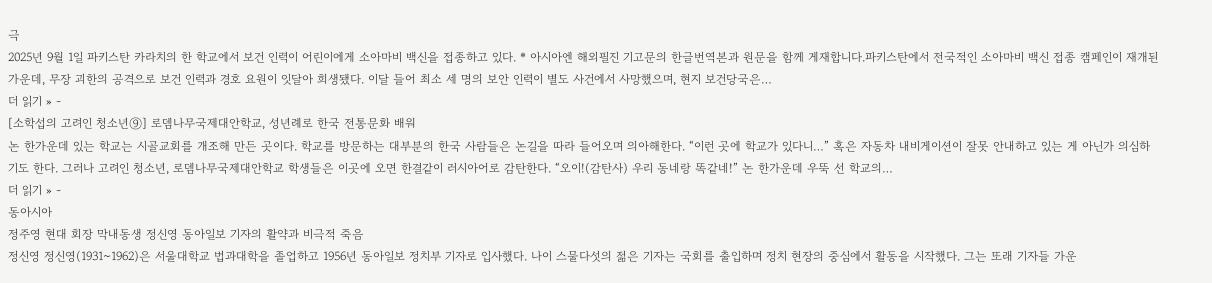극
2025년 9월 1일 파키스탄 카라치의 한 학교에서 보건 인력이 어린이에게 소아마비 백신을 접종하고 있다. * 아시아엔 해외필진 기고문의 한글번역본과 원문을 함께 게재합니다.파키스탄에서 전국적인 소아마비 백신 접종 캠페인이 재개된 가운데, 무장 괴한의 공격으로 보건 인력과 경호 요원이 잇달아 희생됐다. 이달 들어 최소 세 명의 보안 인력이 별도 사건에서 사망했으며, 현지 보건당국은…
더 읽기 » -
[소학섭의 고려인 청소년⑨] 로뎀나무국제대안학교, 성년례로 한국 전통문화 배워
논 한가운데 있는 학교는 시골교회를 개조해 만든 곳이다. 학교를 방문하는 대부분의 한국 사람들은 논길을 따라 들어오며 의아해한다. “이런 곳에 학교가 있다니…” 혹은 자동차 내비게이션이 잘못 안내하고 있는 게 아닌가 의심하기도 한다. 그러나 고려인 청소년, 로뎀나무국제대안학교 학생들은 이곳에 오면 한결같이 러시아어로 감탄한다. “오이!(감탄사) 우리 동네랑 똑같네!” 논 한가운데 우뚝 선 학교의…
더 읽기 » -
동아시아
정주영 현대 회장 막내동생 정신영 동아일보 기자의 활약과 비극적 죽음
정신영 정신영(1931~1962)은 서울대학교 법과대학을 졸업하고 1956년 동아일보 정치부 기자로 입사했다. 나이 스물다섯의 젊은 기자는 국회를 출입하며 정치 현장의 중심에서 활동을 시작했다. 그는 또래 기자들 가운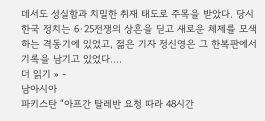데서도 성실함과 치밀한 취재 태도로 주목을 받았다. 당시 한국 정치는 6·25전쟁의 상흔을 딛고 새로운 체제를 모색하는 격동기에 있었고, 젊은 기자 정신영은 그 한복판에서 기록을 남기고 있었다.…
더 읽기 » -
남아시아
파키스탄 “아프간 탈레반 요청 따라 48시간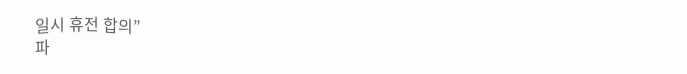일시 휴전 합의”
파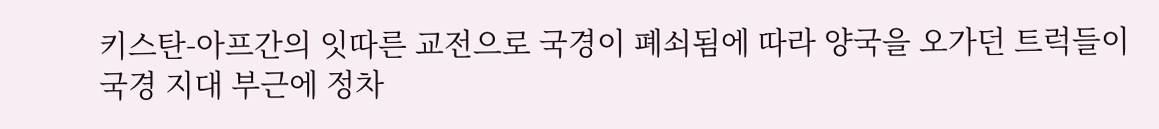키스탄-아프간의 잇따른 교전으로 국경이 폐쇠됨에 따라 양국을 오가던 트럭들이 국경 지대 부근에 정차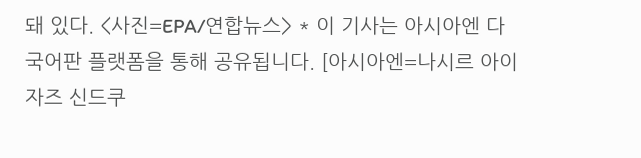돼 있다. <사진=EPA/연합뉴스> * 이 기사는 아시아엔 다국어판 플랫폼을 통해 공유됩니다. [아시아엔=나시르 아이자즈 신드쿠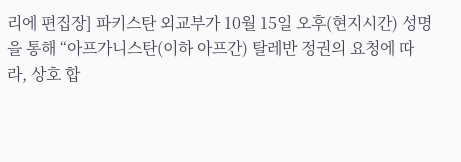리에 편집장] 파키스탄 외교부가 10월 15일 오후(현지시간) 성명을 통해 “아프가니스탄(이하 아프간) 탈레반 정권의 요청에 따라, 상호 합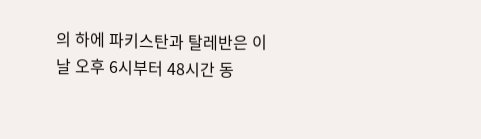의 하에 파키스탄과 탈레반은 이날 오후 6시부터 48시간 동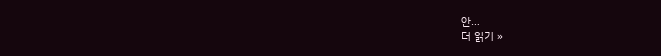안…
더 읽기 »